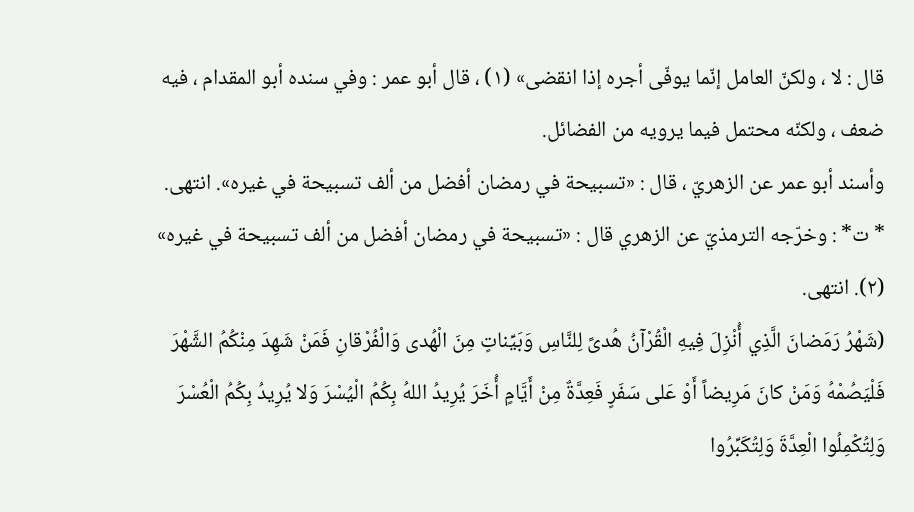قال : لا ، ولكنّ العامل إنّما يوفّى أجره إذا انقضى» (١) ، قال أبو عمر : وفي سنده أبو المقدام ، فيه ضعف ، ولكنّه محتمل فيما يرويه من الفضائل.
وأسند أبو عمر عن الزهريّ ، قال : «تسبيحة في رمضان أفضل من ألف تسبيحة في غيره». انتهى.
* ت* : وخرّجه الترمذيّ عن الزهري قال : «تسبيحة في رمضان أفضل من ألف تسبيحة في غيره» (٢). انتهى.
(شَهْرُ رَمَضانَ الَّذِي أُنْزِلَ فِيهِ الْقُرْآنُ هُدىً لِلنَّاسِ وَبَيِّناتٍ مِنَ الْهُدى وَالْفُرْقانِ فَمَنْ شَهِدَ مِنْكُمُ الشَّهْرَ فَلْيَصُمْهُ وَمَنْ كانَ مَرِيضاً أَوْ عَلى سَفَرٍ فَعِدَّةٌ مِنْ أَيَّامٍ أُخَرَ يُرِيدُ اللهُ بِكُمُ الْيُسْرَ وَلا يُرِيدُ بِكُمُ الْعُسْرَ وَلِتُكْمِلُوا الْعِدَّةَ وَلِتُكَبِّرُوا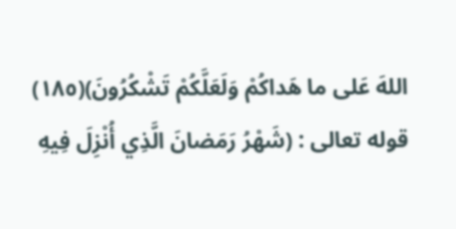اللهَ عَلى ما هَداكُمْ وَلَعَلَّكُمْ تَشْكُرُونَ)(١٨٥)
قوله تعالى : (شَهْرُ رَمَضانَ الَّذِي أُنْزِلَ فِيهِ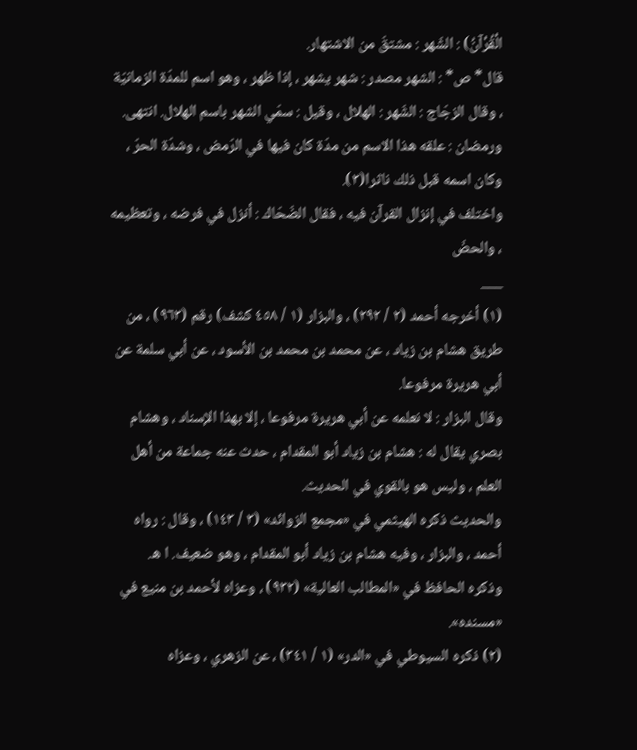الْقُرْآنُ) : الشّهر : مشتقّ من الاشتهار.
قال* ص* : الشهر مصدر : شهر يشهر ، إذا ظهر ، وهو اسم للمدّة الزمانيّة ، وقال الزجّاج : الشّهر : الهلال ، وقيل : سمّي الشهر باسم الهلال. انتهى.
ورمضان : علقه هذا الاسم من مدّة كان فيها في الرّمض ، وشدّة الحرّ ، وكان اسمه قبل ذلك ناثرا(٣).
واختلف في إنزال القرآن فيه ، فقال الضّحّاك : أنزل في فرضه ، وتعظيمه ، والحضّ
___
(١) أخرجه أحمد (٢ / ٢٩٢) ، والبزار (١ / ٤٥٨ كشف) رقم (٩٦٣) ، من طريق هشام بن زياد ، عن محمد بن محمد بن الأسود ، عن أبي سلمة عن أبي هريرة مرفوعا.
وقال البزار : لا نعلمه عن أبي هريرة مرفوعا ، إلا بهذا الإسناد ، وهشام بصري يقال له : هشام بن زياد أبو المقدام ، حدث عنه جماعة من أهل العلم ، وليس هو بالقوي في الحديث.
والحديث ذكره الهيثمي في «مجمع الزوائد» (٣ / ١٤٣) ، وقال : رواه أحمد ، والبزار ، وفيه هشام بن زياد أبو المقدام ، وهو ضعيف. ا ه.
وذكره الحافظ في «المطالب العالية» (٩٣٢) ، وعزاه لأحمد بن منيع في «مسنده».
(٢) ذكره السيوطي في «الدر» (١ / ٣٤١) ، عن الزهري ، وعزاه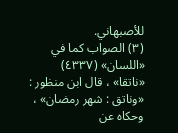للأصبهاني.
(٣) الصواب كما في «اللسان» (٤٣٣٧) «ناتقا» ، قال ابن منظور : «وناتق : شهر رمضان» ، وحكاه عن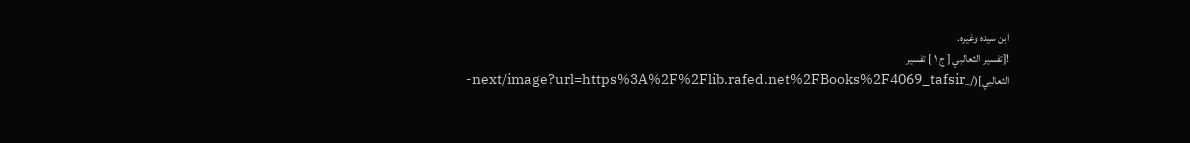ابن سيده وغيره.
![تفسير الثعالبي [ ج ١ ] تفسير الثعالبي](/_next/image?url=https%3A%2F%2Flib.rafed.net%2FBooks%2F4069_tafsir-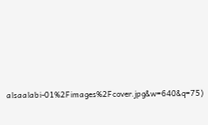alsaalabi-01%2Fimages%2Fcover.jpg&w=640&q=75)